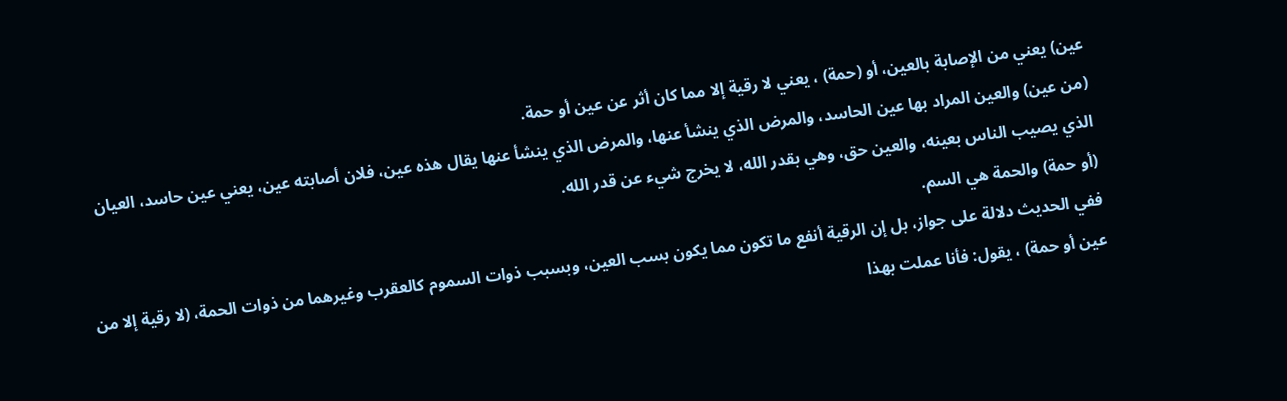عين) يعني من الإصابة بالعين، أو (حمة) ، يعني لا رقية إلا مما كان أثر عن عين أو حمة.
(من عين) والعين المراد بها عين الحاسد، والمرض الذي ينشأ عنها، والمرض الذي ينشأ عنها يقال هذه عين، فلان أصابته عين، يعني عين حاسد، العيان الذي يصيب الناس بعينه، والعين حق، وهي بقدر الله، لا يخرج شيء عن قدر الله.
(أو حمة) والحمة هي السم.
ففي الحديث دلالة على جواز، بل إن الرقية أنفع ما تكون مما يكون بسب العين، وبسبب ذوات السموم كالعقرب وغيرهما من ذوات الحمة، (لا رقية إلا من عين أو حمة) ، يقول: فأنا عملت بهذا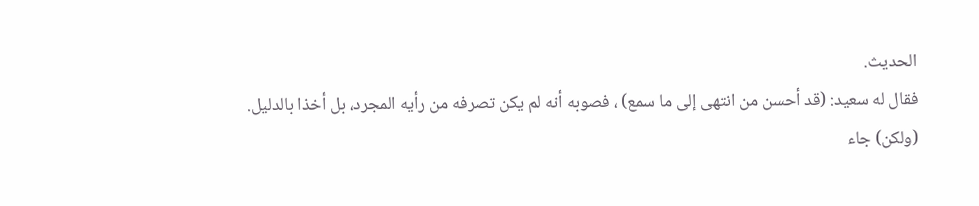الحديث.
فقال له سعيد: (قد أحسن من انتهى إلى ما سمع) ، فصوبه أنه لم يكن تصرفه من رأيه المجرد، بل أخذا بالدليل.
(ولكن) جاء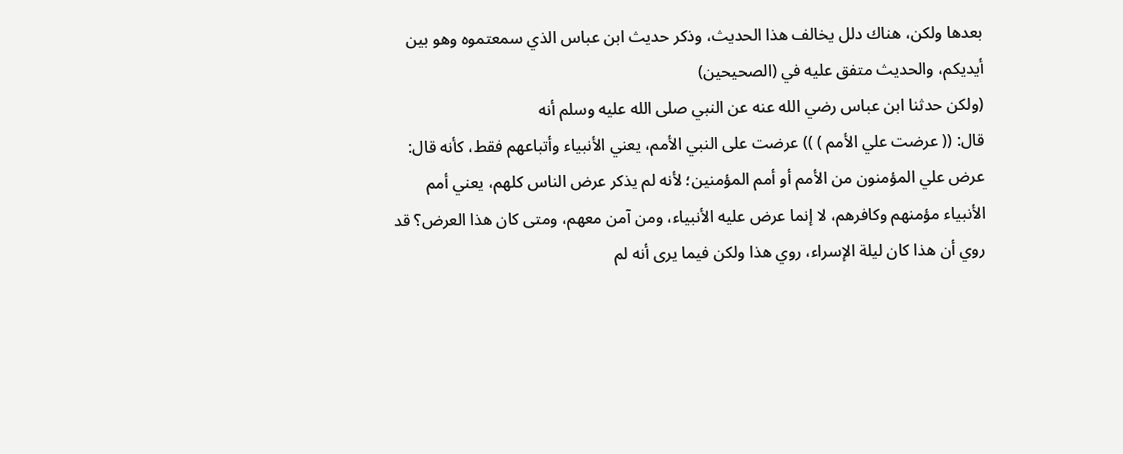بعدها ولكن، هناك دلل يخالف هذا الحديث، وذكر حديث ابن عباس الذي سمعتموه وهو بين أيديكم، والحديث متفق عليه في (الصحيحين)
(ولكن حدثنا ابن عباس رضي الله عنه عن النبي صلى الله عليه وسلم أنه
قال: (( عرضت علي الأمم ) )) عرضت على النبي الأمم، يعني الأنبياء وأتباعهم فقط، كأنه قال: عرض علي المؤمنون من الأمم أو أمم المؤمنين؛ لأنه لم يذكر عرض الناس كلهم، يعني أمم الأنبياء مؤمنهم وكافرهم، لا إنما عرض عليه الأنبياء، ومن آمن معهم، ومتى كان هذا العرض؟ قد روي أن هذا كان ليلة الإسراء، روي هذا ولكن فيما يرى أنه لم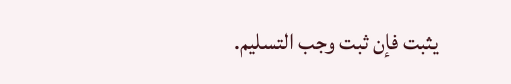يثبت فإن ثبت وجب التسليم.